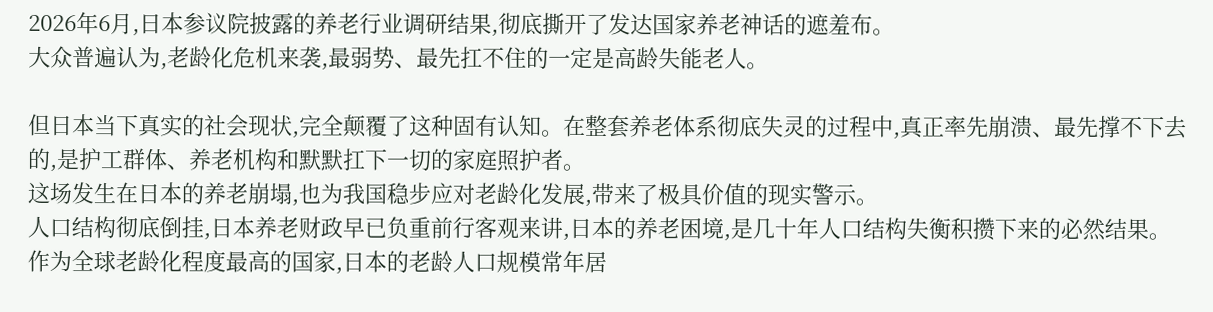2026年6月,日本参议院披露的养老行业调研结果,彻底撕开了发达国家养老神话的遮羞布。
大众普遍认为,老龄化危机来袭,最弱势、最先扛不住的一定是高龄失能老人。

但日本当下真实的社会现状,完全颠覆了这种固有认知。在整套养老体系彻底失灵的过程中,真正率先崩溃、最先撑不下去的,是护工群体、养老机构和默默扛下一切的家庭照护者。
这场发生在日本的养老崩塌,也为我国稳步应对老龄化发展,带来了极具价值的现实警示。
人口结构彻底倒挂,日本养老财政早已负重前行客观来讲,日本的养老困境,是几十年人口结构失衡积攒下来的必然结果。
作为全球老龄化程度最高的国家,日本的老龄人口规模常年居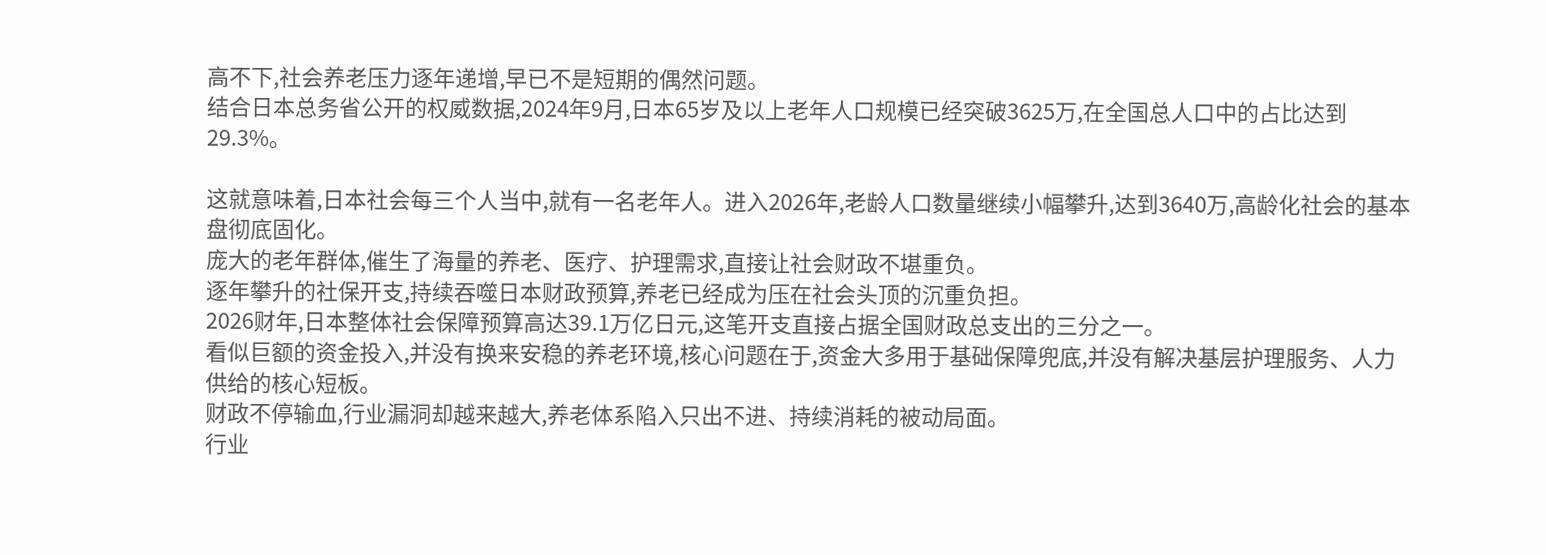高不下,社会养老压力逐年递增,早已不是短期的偶然问题。
结合日本总务省公开的权威数据,2024年9月,日本65岁及以上老年人口规模已经突破3625万,在全国总人口中的占比达到29.3%。

这就意味着,日本社会每三个人当中,就有一名老年人。进入2026年,老龄人口数量继续小幅攀升,达到3640万,高龄化社会的基本盘彻底固化。
庞大的老年群体,催生了海量的养老、医疗、护理需求,直接让社会财政不堪重负。
逐年攀升的社保开支,持续吞噬日本财政预算,养老已经成为压在社会头顶的沉重负担。
2026财年,日本整体社会保障预算高达39.1万亿日元,这笔开支直接占据全国财政总支出的三分之一。
看似巨额的资金投入,并没有换来安稳的养老环境,核心问题在于,资金大多用于基础保障兜底,并没有解决基层护理服务、人力供给的核心短板。
财政不停输血,行业漏洞却越来越大,养老体系陷入只出不进、持续消耗的被动局面。
行业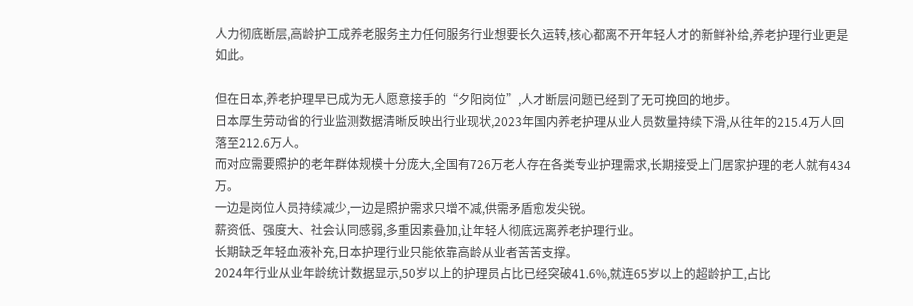人力彻底断层,高龄护工成养老服务主力任何服务行业想要长久运转,核心都离不开年轻人才的新鲜补给,养老护理行业更是如此。

但在日本,养老护理早已成为无人愿意接手的“夕阳岗位”,人才断层问题已经到了无可挽回的地步。
日本厚生劳动省的行业监测数据清晰反映出行业现状,2023年国内养老护理从业人员数量持续下滑,从往年的215.4万人回落至212.6万人。
而对应需要照护的老年群体规模十分庞大,全国有726万老人存在各类专业护理需求,长期接受上门居家护理的老人就有434万。
一边是岗位人员持续减少,一边是照护需求只增不减,供需矛盾愈发尖锐。
薪资低、强度大、社会认同感弱,多重因素叠加,让年轻人彻底远离养老护理行业。
长期缺乏年轻血液补充,日本护理行业只能依靠高龄从业者苦苦支撑。
2024年行业从业年龄统计数据显示,50岁以上的护理员占比已经突破41.6%,就连65岁以上的超龄护工,占比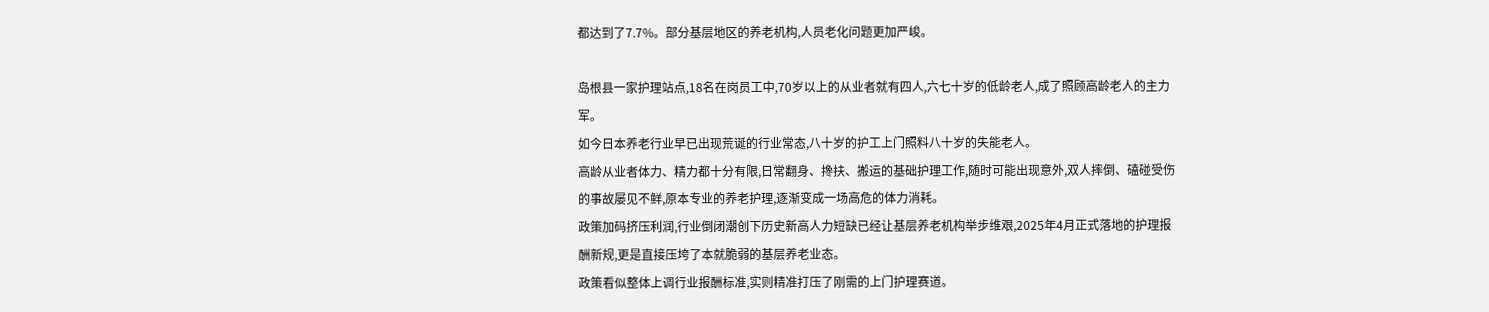都达到了7.7%。部分基层地区的养老机构,人员老化问题更加严峻。

岛根县一家护理站点,18名在岗员工中,70岁以上的从业者就有四人,六七十岁的低龄老人,成了照顾高龄老人的主力军。
如今日本养老行业早已出现荒诞的行业常态,八十岁的护工上门照料八十岁的失能老人。
高龄从业者体力、精力都十分有限,日常翻身、搀扶、搬运的基础护理工作,随时可能出现意外,双人摔倒、磕碰受伤的事故屡见不鲜,原本专业的养老护理,逐渐变成一场高危的体力消耗。
政策加码挤压利润,行业倒闭潮创下历史新高人力短缺已经让基层养老机构举步维艰,2025年4月正式落地的护理报酬新规,更是直接压垮了本就脆弱的基层养老业态。
政策看似整体上调行业报酬标准,实则精准打压了刚需的上门护理赛道。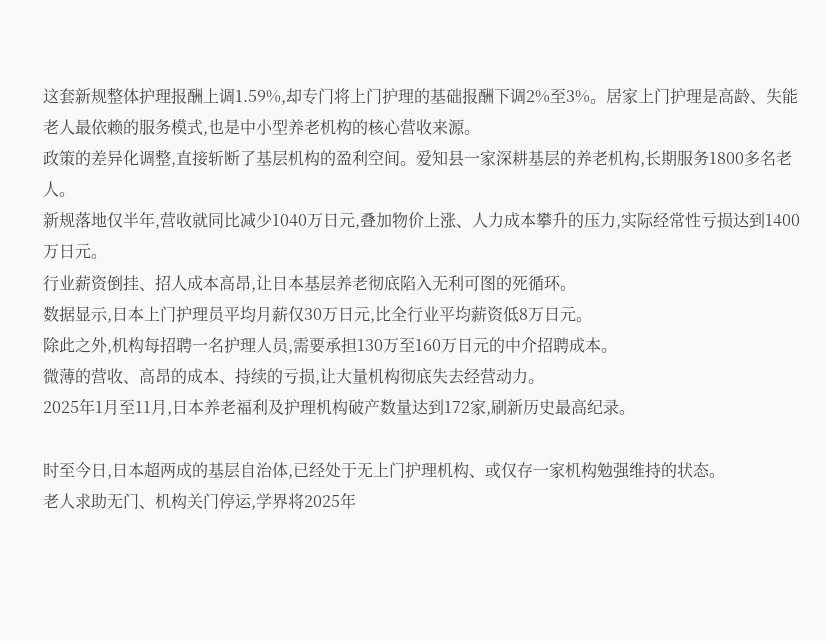这套新规整体护理报酬上调1.59%,却专门将上门护理的基础报酬下调2%至3%。居家上门护理是高龄、失能老人最依赖的服务模式,也是中小型养老机构的核心营收来源。
政策的差异化调整,直接斩断了基层机构的盈利空间。爱知县一家深耕基层的养老机构,长期服务1800多名老人。
新规落地仅半年,营收就同比减少1040万日元,叠加物价上涨、人力成本攀升的压力,实际经常性亏损达到1400万日元。
行业薪资倒挂、招人成本高昂,让日本基层养老彻底陷入无利可图的死循环。
数据显示,日本上门护理员平均月薪仅30万日元,比全行业平均薪资低8万日元。
除此之外,机构每招聘一名护理人员,需要承担130万至160万日元的中介招聘成本。
微薄的营收、高昂的成本、持续的亏损,让大量机构彻底失去经营动力。
2025年1月至11月,日本养老福利及护理机构破产数量达到172家,刷新历史最高纪录。

时至今日,日本超两成的基层自治体,已经处于无上门护理机构、或仅存一家机构勉强维持的状态。
老人求助无门、机构关门停运,学界将2025年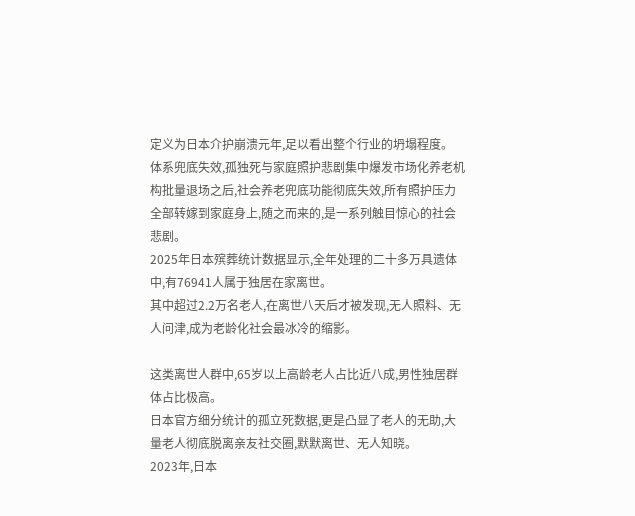定义为日本介护崩溃元年,足以看出整个行业的坍塌程度。
体系兜底失效,孤独死与家庭照护悲剧集中爆发市场化养老机构批量退场之后,社会养老兜底功能彻底失效,所有照护压力全部转嫁到家庭身上,随之而来的,是一系列触目惊心的社会悲剧。
2025年日本殡葬统计数据显示,全年处理的二十多万具遗体中,有76941人属于独居在家离世。
其中超过2.2万名老人,在离世八天后才被发现,无人照料、无人问津,成为老龄化社会最冰冷的缩影。

这类离世人群中,65岁以上高龄老人占比近八成,男性独居群体占比极高。
日本官方细分统计的孤立死数据,更是凸显了老人的无助,大量老人彻底脱离亲友社交圈,默默离世、无人知晓。
2023年,日本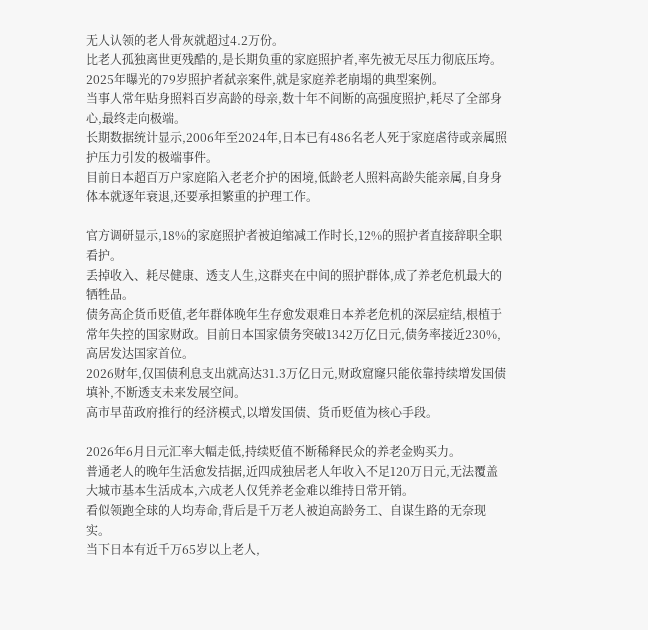无人认领的老人骨灰就超过4.2万份。
比老人孤独离世更残酷的,是长期负重的家庭照护者,率先被无尽压力彻底压垮。
2025年曝光的79岁照护者弑亲案件,就是家庭养老崩塌的典型案例。
当事人常年贴身照料百岁高龄的母亲,数十年不间断的高强度照护,耗尽了全部身心,最终走向极端。
长期数据统计显示,2006年至2024年,日本已有486名老人死于家庭虐待或亲属照护压力引发的极端事件。
目前日本超百万户家庭陷入老老介护的困境,低龄老人照料高龄失能亲属,自身身体本就逐年衰退,还要承担繁重的护理工作。

官方调研显示,18%的家庭照护者被迫缩减工作时长,12%的照护者直接辞职全职看护。
丢掉收入、耗尽健康、透支人生,这群夹在中间的照护群体,成了养老危机最大的牺牲品。
债务高企货币贬值,老年群体晚年生存愈发艰难日本养老危机的深层症结,根植于常年失控的国家财政。目前日本国家债务突破1342万亿日元,债务率接近230%,高居发达国家首位。
2026财年,仅国债利息支出就高达31.3万亿日元,财政窟窿只能依靠持续增发国债填补,不断透支未来发展空间。
高市早苗政府推行的经济模式,以增发国债、货币贬值为核心手段。

2026年6月日元汇率大幅走低,持续贬值不断稀释民众的养老金购买力。
普通老人的晚年生活愈发拮据,近四成独居老人年收入不足120万日元,无法覆盖大城市基本生活成本,六成老人仅凭养老金难以维持日常开销。
看似领跑全球的人均寿命,背后是千万老人被迫高龄务工、自谋生路的无奈现实。
当下日本有近千万65岁以上老人,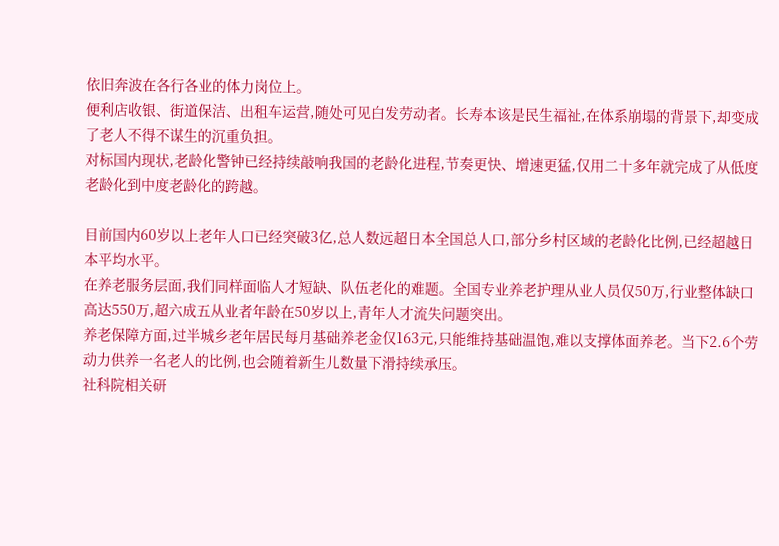依旧奔波在各行各业的体力岗位上。
便利店收银、街道保洁、出租车运营,随处可见白发劳动者。长寿本该是民生福祉,在体系崩塌的背景下,却变成了老人不得不谋生的沉重负担。
对标国内现状,老龄化警钟已经持续敲响我国的老龄化进程,节奏更快、增速更猛,仅用二十多年就完成了从低度老龄化到中度老龄化的跨越。

目前国内60岁以上老年人口已经突破3亿,总人数远超日本全国总人口,部分乡村区域的老龄化比例,已经超越日本平均水平。
在养老服务层面,我们同样面临人才短缺、队伍老化的难题。全国专业养老护理从业人员仅50万,行业整体缺口高达550万,超六成五从业者年龄在50岁以上,青年人才流失问题突出。
养老保障方面,过半城乡老年居民每月基础养老金仅163元,只能维持基础温饱,难以支撑体面养老。当下2.6个劳动力供养一名老人的比例,也会随着新生儿数量下滑持续承压。
社科院相关研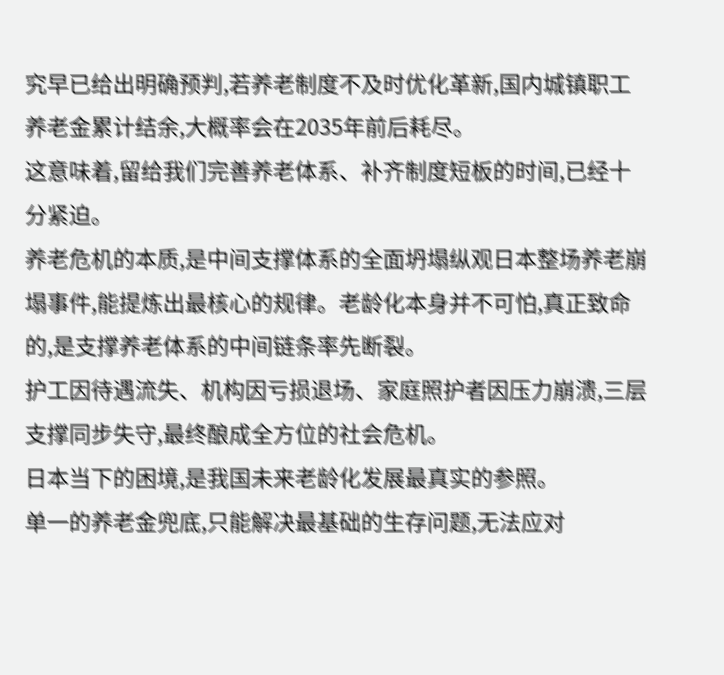究早已给出明确预判,若养老制度不及时优化革新,国内城镇职工养老金累计结余,大概率会在2035年前后耗尽。
这意味着,留给我们完善养老体系、补齐制度短板的时间,已经十分紧迫。
养老危机的本质,是中间支撑体系的全面坍塌纵观日本整场养老崩塌事件,能提炼出最核心的规律。老龄化本身并不可怕,真正致命的,是支撑养老体系的中间链条率先断裂。
护工因待遇流失、机构因亏损退场、家庭照护者因压力崩溃,三层支撑同步失守,最终酿成全方位的社会危机。
日本当下的困境,是我国未来老龄化发展最真实的参照。
单一的养老金兜底,只能解决最基础的生存问题,无法应对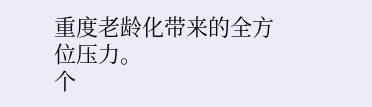重度老龄化带来的全方位压力。
个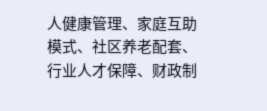人健康管理、家庭互助模式、社区养老配套、行业人才保障、财政制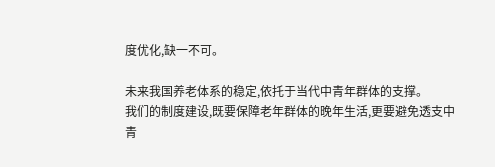度优化,缺一不可。

未来我国养老体系的稳定,依托于当代中青年群体的支撑。
我们的制度建设,既要保障老年群体的晚年生活,更要避免透支中青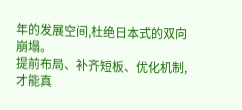年的发展空间,杜绝日本式的双向崩塌。
提前布局、补齐短板、优化机制,才能真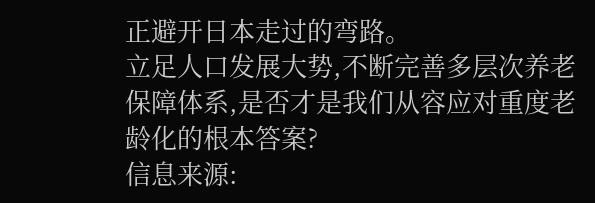正避开日本走过的弯路。
立足人口发展大势,不断完善多层次养老保障体系,是否才是我们从容应对重度老龄化的根本答案?
信息来源: